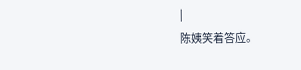|
陈姨笑着答应。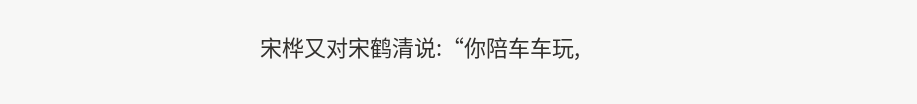宋桦又对宋鹤清说:“你陪车车玩,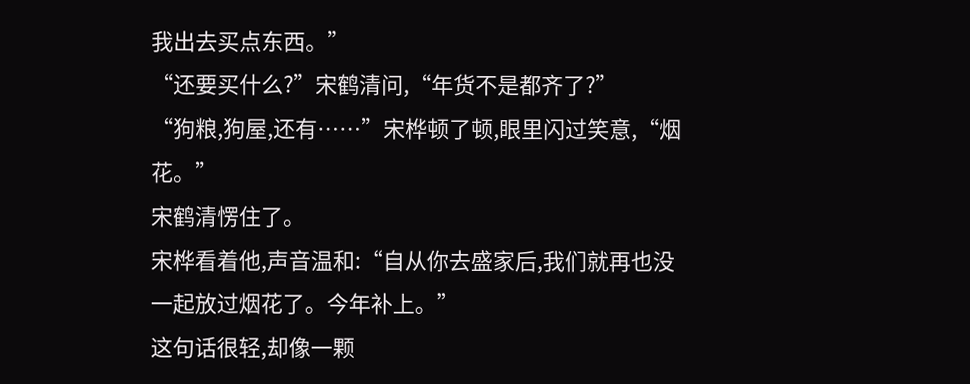我出去买点东西。”
“还要买什么?”宋鹤清问,“年货不是都齐了?”
“狗粮,狗屋,还有……”宋桦顿了顿,眼里闪过笑意,“烟花。”
宋鹤清愣住了。
宋桦看着他,声音温和:“自从你去盛家后,我们就再也没一起放过烟花了。今年补上。”
这句话很轻,却像一颗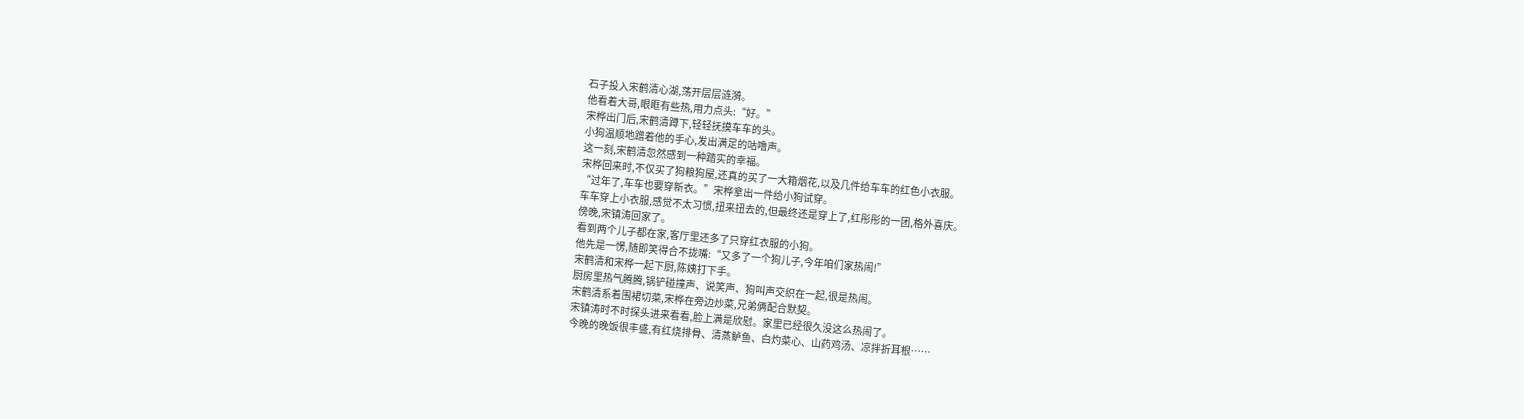石子投入宋鹤清心湖,荡开层层涟漪。
他看着大哥,眼眶有些热,用力点头:“好。”
宋桦出门后,宋鹤清蹲下,轻轻抚摸车车的头。
小狗温顺地蹭着他的手心,发出满足的咕噜声。
这一刻,宋鹤清忽然感到一种踏实的幸福。
宋桦回来时,不仅买了狗粮狗屋,还真的买了一大箱烟花,以及几件给车车的红色小衣服。
“过年了,车车也要穿新衣。”宋桦拿出一件给小狗试穿。
车车穿上小衣服,感觉不太习惯,扭来扭去的,但最终还是穿上了,红彤彤的一团,格外喜庆。
傍晚,宋镇涛回家了。
看到两个儿子都在家,客厅里还多了只穿红衣服的小狗。
他先是一愣,随即笑得合不拢嘴:“又多了一个狗儿子,今年咱们家热闹!”
宋鹤清和宋桦一起下厨,陈姨打下手。
厨房里热气腾腾,锅铲碰撞声、说笑声、狗叫声交织在一起,很是热闹。
宋鹤清系着围裙切菜,宋桦在旁边炒菜,兄弟俩配合默契。
宋镇涛时不时探头进来看看,脸上满是欣慰。家里已经很久没这么热闹了。
今晚的晚饭很丰盛,有红烧排骨、清蒸鲈鱼、白灼菜心、山药鸡汤、凉拌折耳根……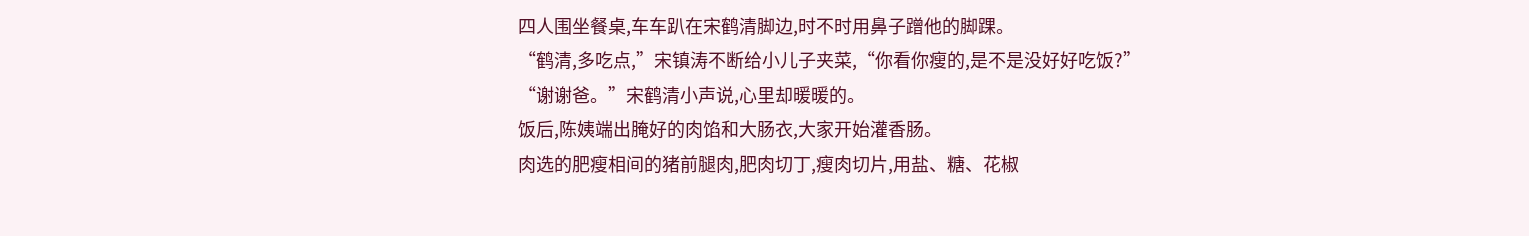四人围坐餐桌,车车趴在宋鹤清脚边,时不时用鼻子蹭他的脚踝。
“鹤清,多吃点,”宋镇涛不断给小儿子夹菜,“你看你瘦的,是不是没好好吃饭?”
“谢谢爸。”宋鹤清小声说,心里却暖暖的。
饭后,陈姨端出腌好的肉馅和大肠衣,大家开始灌香肠。
肉选的肥瘦相间的猪前腿肉,肥肉切丁,瘦肉切片,用盐、糖、花椒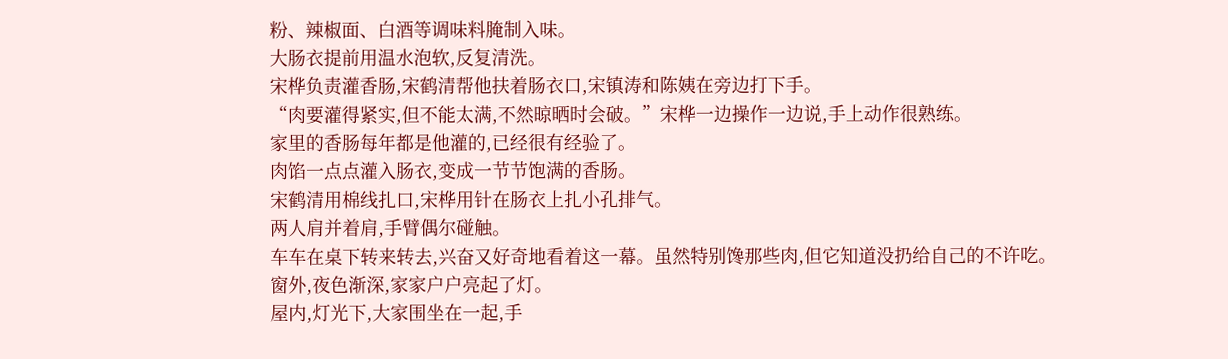粉、辣椒面、白酒等调味料腌制入味。
大肠衣提前用温水泡软,反复清洗。
宋桦负责灌香肠,宋鹤清帮他扶着肠衣口,宋镇涛和陈姨在旁边打下手。
“肉要灌得紧实,但不能太满,不然晾晒时会破。”宋桦一边操作一边说,手上动作很熟练。
家里的香肠每年都是他灌的,已经很有经验了。
肉馅一点点灌入肠衣,变成一节节饱满的香肠。
宋鹤清用棉线扎口,宋桦用针在肠衣上扎小孔排气。
两人肩并着肩,手臂偶尔碰触。
车车在桌下转来转去,兴奋又好奇地看着这一幕。虽然特别馋那些肉,但它知道没扔给自己的不许吃。
窗外,夜色渐深,家家户户亮起了灯。
屋内,灯光下,大家围坐在一起,手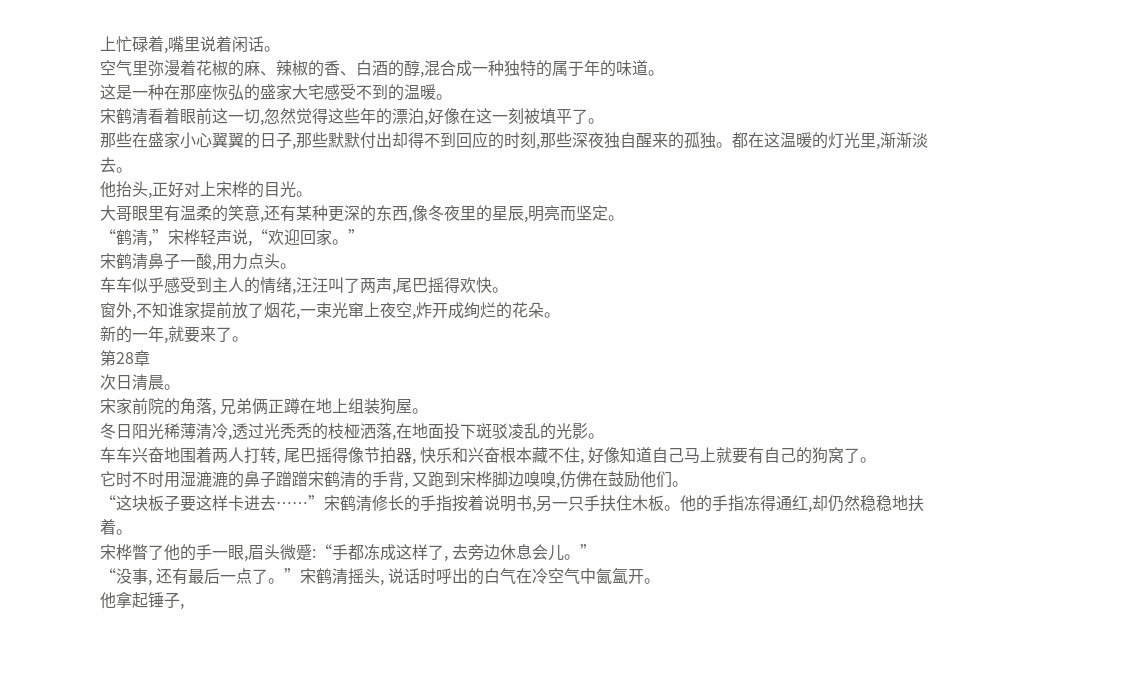上忙碌着,嘴里说着闲话。
空气里弥漫着花椒的麻、辣椒的香、白酒的醇,混合成一种独特的属于年的味道。
这是一种在那座恢弘的盛家大宅感受不到的温暖。
宋鹤清看着眼前这一切,忽然觉得这些年的漂泊,好像在这一刻被填平了。
那些在盛家小心翼翼的日子,那些默默付出却得不到回应的时刻,那些深夜独自醒来的孤独。都在这温暖的灯光里,渐渐淡去。
他抬头,正好对上宋桦的目光。
大哥眼里有温柔的笑意,还有某种更深的东西,像冬夜里的星辰,明亮而坚定。
“鹤清,”宋桦轻声说,“欢迎回家。”
宋鹤清鼻子一酸,用力点头。
车车似乎感受到主人的情绪,汪汪叫了两声,尾巴摇得欢快。
窗外,不知谁家提前放了烟花,一束光窜上夜空,炸开成绚烂的花朵。
新的一年,就要来了。
第28章
次日清晨。
宋家前院的角落, 兄弟俩正蹲在地上组装狗屋。
冬日阳光稀薄清冷,透过光秃秃的枝桠洒落,在地面投下斑驳凌乱的光影。
车车兴奋地围着两人打转, 尾巴摇得像节拍器, 快乐和兴奋根本藏不住, 好像知道自己马上就要有自己的狗窝了。
它时不时用湿漉漉的鼻子蹭蹭宋鹤清的手背, 又跑到宋桦脚边嗅嗅,仿佛在鼓励他们。
“这块板子要这样卡进去……”宋鹤清修长的手指按着说明书,另一只手扶住木板。他的手指冻得通红,却仍然稳稳地扶着。
宋桦瞥了他的手一眼,眉头微蹙:“手都冻成这样了, 去旁边休息会儿。”
“没事, 还有最后一点了。”宋鹤清摇头, 说话时呼出的白气在冷空气中氤氲开。
他拿起锤子,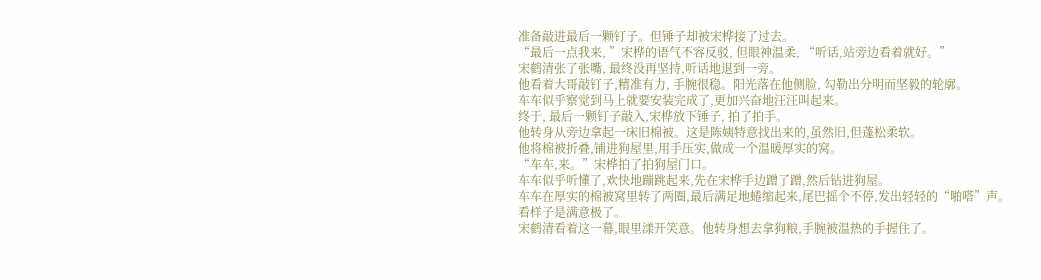准备敲进最后一颗钉子。但锤子却被宋桦接了过去。
“最后一点我来, ”宋桦的语气不容反驳, 但眼神温柔, “听话,站旁边看着就好。”
宋鹤清张了张嘴, 最终没再坚持,听话地退到一旁。
他看着大哥敲钉子,精准有力, 手腕很稳。阳光落在他侧脸, 勾勒出分明而坚毅的轮廓。
车车似乎察觉到马上就要安装完成了,更加兴奋地汪汪叫起来。
终于, 最后一颗钉子敲入,宋桦放下锤子, 拍了拍手。
他转身从旁边拿起一床旧棉被。这是陈姨特意找出来的,虽然旧,但蓬松柔软。
他将棉被折叠,铺进狗屋里,用手压实,做成一个温暖厚实的窝。
“车车,来。”宋桦拍了拍狗屋门口。
车车似乎听懂了,欢快地蹦跳起来,先在宋桦手边蹭了蹭,然后钻进狗屋。
车车在厚实的棉被窝里转了两圈,最后满足地蜷缩起来,尾巴摇个不停,发出轻轻的“啪嗒”声。
看样子是满意极了。
宋鹤清看着这一幕,眼里漾开笑意。他转身想去拿狗粮,手腕被温热的手握住了。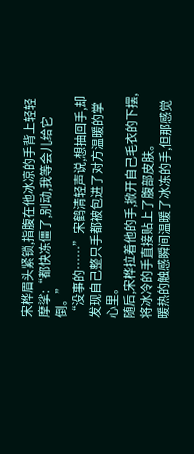宋桦眉头紧锁,指腹在他冰凉的手背上轻轻摩挲:“都快冻僵了,别动,我等会儿给它倒。”
“没事的……”宋鹤清轻声说,想抽回手,却发现自己整只手都被包进了对方温暖的掌心里。
随后,宋桦拉着他的手,掀开自己毛衣的下摆,将冰冷的手直接贴上了腹部皮肤。
暖热的触感瞬间温暖了冰冻的手,但那感觉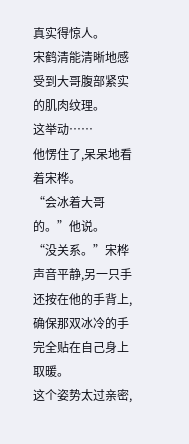真实得惊人。
宋鹤清能清晰地感受到大哥腹部紧实的肌肉纹理。
这举动……
他愣住了,呆呆地看着宋桦。
“会冰着大哥的。”他说。
“没关系。”宋桦声音平静,另一只手还按在他的手背上,确保那双冰冷的手完全贴在自己身上取暖。
这个姿势太过亲密,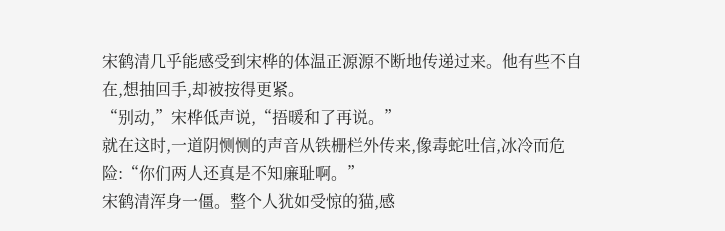宋鹤清几乎能感受到宋桦的体温正源源不断地传递过来。他有些不自在,想抽回手,却被按得更紧。
“别动,”宋桦低声说,“捂暖和了再说。”
就在这时,一道阴恻恻的声音从铁栅栏外传来,像毒蛇吐信,冰冷而危险:“你们两人还真是不知廉耻啊。”
宋鹤清浑身一僵。整个人犹如受惊的猫,感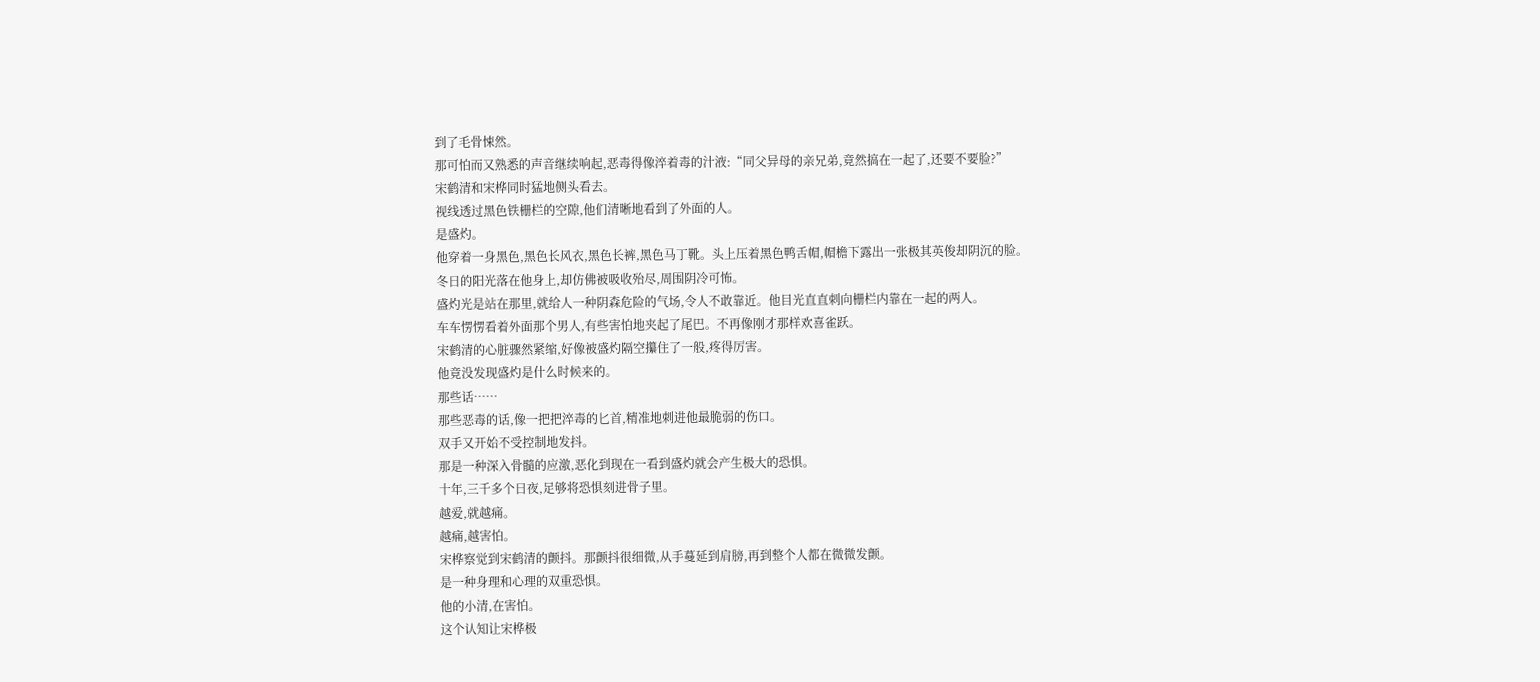到了毛骨悚然。
那可怕而又熟悉的声音继续响起,恶毒得像淬着毒的汁液:“同父异母的亲兄弟,竟然搞在一起了,还要不要脸?”
宋鹤清和宋桦同时猛地侧头看去。
视线透过黑色铁栅栏的空隙,他们清晰地看到了外面的人。
是盛灼。
他穿着一身黑色,黑色长风衣,黑色长裤,黑色马丁靴。头上压着黑色鸭舌帽,帽檐下露出一张极其英俊却阴沉的脸。
冬日的阳光落在他身上,却仿佛被吸收殆尽,周围阴冷可怖。
盛灼光是站在那里,就给人一种阴森危险的气场,令人不敢靠近。他目光直直刺向栅栏内靠在一起的两人。
车车愣愣看着外面那个男人,有些害怕地夹起了尾巴。不再像刚才那样欢喜雀跃。
宋鹤清的心脏骤然紧缩,好像被盛灼隔空攥住了一般,疼得厉害。
他竟没发现盛灼是什么时候来的。
那些话……
那些恶毒的话,像一把把淬毒的匕首,精准地刺进他最脆弱的伤口。
双手又开始不受控制地发抖。
那是一种深入骨髓的应激,恶化到现在一看到盛灼就会产生极大的恐惧。
十年,三千多个日夜,足够将恐惧刻进骨子里。
越爱,就越痛。
越痛,越害怕。
宋桦察觉到宋鹤清的颤抖。那颤抖很细微,从手蔓延到肩膀,再到整个人都在微微发颤。
是一种身理和心理的双重恐惧。
他的小清,在害怕。
这个认知让宋桦极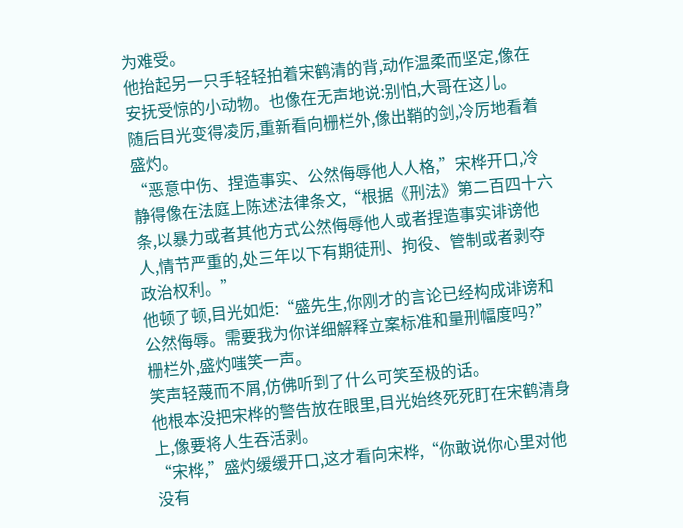为难受。
他抬起另一只手轻轻拍着宋鹤清的背,动作温柔而坚定,像在安抚受惊的小动物。也像在无声地说:别怕,大哥在这儿。
随后目光变得凌厉,重新看向栅栏外,像出鞘的剑,冷厉地看着盛灼。
“恶意中伤、捏造事实、公然侮辱他人人格,”宋桦开口,冷静得像在法庭上陈述法律条文,“根据《刑法》第二百四十六条,以暴力或者其他方式公然侮辱他人或者捏造事实诽谤他人,情节严重的,处三年以下有期徒刑、拘役、管制或者剥夺政治权利。”
他顿了顿,目光如炬:“盛先生,你刚才的言论已经构成诽谤和公然侮辱。需要我为你详细解释立案标准和量刑幅度吗?”
栅栏外,盛灼嗤笑一声。
笑声轻蔑而不屑,仿佛听到了什么可笑至极的话。
他根本没把宋桦的警告放在眼里,目光始终死死盯在宋鹤清身上,像要将人生吞活剥。
“宋桦,”盛灼缓缓开口,这才看向宋桦,“你敢说你心里对他没有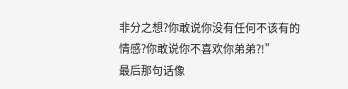非分之想?你敢说你没有任何不该有的情感?你敢说你不喜欢你弟弟?!”
最后那句话像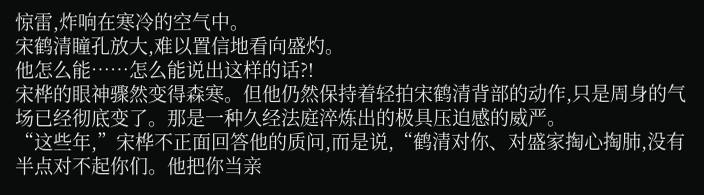惊雷,炸响在寒冷的空气中。
宋鹤清瞳孔放大,难以置信地看向盛灼。
他怎么能……怎么能说出这样的话?!
宋桦的眼神骤然变得森寒。但他仍然保持着轻拍宋鹤清背部的动作,只是周身的气场已经彻底变了。那是一种久经法庭淬炼出的极具压迫感的威严。
“这些年,”宋桦不正面回答他的质问,而是说,“鹤清对你、对盛家掏心掏肺,没有半点对不起你们。他把你当亲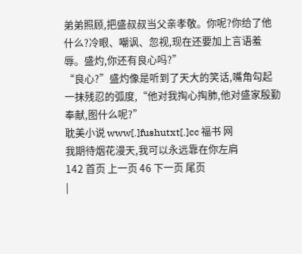弟弟照顾,把盛叔叔当父亲孝敬。你呢?你给了他什么?冷眼、嘲讽、忽视,现在还要加上言语羞辱。盛灼,你还有良心吗?”
“良心?”盛灼像是听到了天大的笑话,嘴角勾起一抹残忍的弧度,“他对我掏心掏肺,他对盛家殷勤奉献,图什么呢?”
耽美小说 www[.]fushutxt[.]cc 福书 网
我期待烟花漫天,我可以永远靠在你左肩
142 首页 上一页 46 下一页 尾页
|